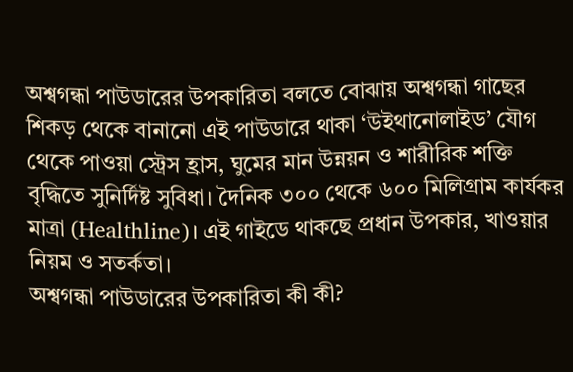অশ্বগন্ধা পাউডারের উপকারিতা বলতে বোঝায় অশ্বগন্ধা গাছের শিকড় থেকে বানানো এই পাউডারে থাকা ‘উইথানোলাইড’ যৌগ থেকে পাওয়া স্ট্রেস হ্রাস, ঘুমের মান উন্নয়ন ও শারীরিক শক্তি বৃদ্ধিতে সুনির্দিষ্ট সুবিধা। দৈনিক ৩০০ থেকে ৬০০ মিলিগ্রাম কার্যকর মাত্রা (Healthline)। এই গাইডে থাকছে প্রধান উপকার, খাওয়ার নিয়ম ও সতর্কতা।
অশ্বগন্ধা পাউডারের উপকারিতা কী কী?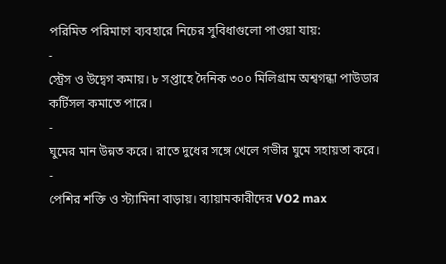পরিমিত পরিমাণে ব্যবহারে নিচের সুবিধাগুলো পাওয়া যায়:
-
স্ট্রেস ও উদ্বেগ কমায়। ৮ সপ্তাহে দৈনিক ৩০০ মিলিগ্রাম অশ্বগন্ধা পাউডার কর্টিসল কমাতে পারে।
-
ঘুমের মান উন্নত করে। রাতে দুধের সঙ্গে খেলে গভীর ঘুমে সহায়তা করে।
-
পেশির শক্তি ও স্ট্যামিনা বাড়ায়। ব্যায়ামকারীদের VO2 max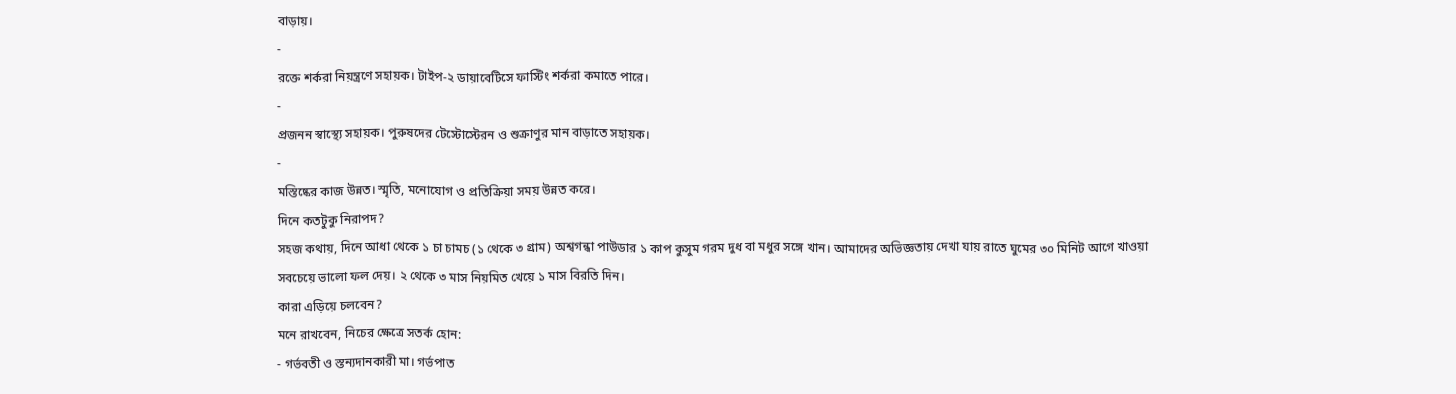বাড়ায়।
-
রক্তে শর্করা নিয়ন্ত্রণে সহায়ক। টাইপ-২ ডায়াবেটিসে ফাস্টিং শর্করা কমাতে পারে।
-
প্রজনন স্বাস্থ্যে সহায়ক। পুরুষদের টেস্টোস্টেরন ও শুক্রাণুর মান বাড়াতে সহায়ক।
-
মস্তিষ্কের কাজ উন্নত। স্মৃতি, মনোযোগ ও প্রতিক্রিয়া সময় উন্নত করে।
দিনে কতটুকু নিরাপদ?
সহজ কথায়, দিনে আধা থেকে ১ চা চামচ (১ থেকে ৩ গ্রাম) অশ্বগন্ধা পাউডার ১ কাপ কুসুম গরম দুধ বা মধুর সঙ্গে খান। আমাদের অভিজ্ঞতায় দেখা যায় রাতে ঘুমের ৩০ মিনিট আগে খাওয়া সবচেয়ে ভালো ফল দেয়। ২ থেকে ৩ মাস নিয়মিত খেয়ে ১ মাস বিরতি দিন।
কারা এড়িয়ে চলবেন?
মনে রাখবেন, নিচের ক্ষেত্রে সতর্ক হোন:
- গর্ভবতী ও স্তন্যদানকারী মা। গর্ভপাত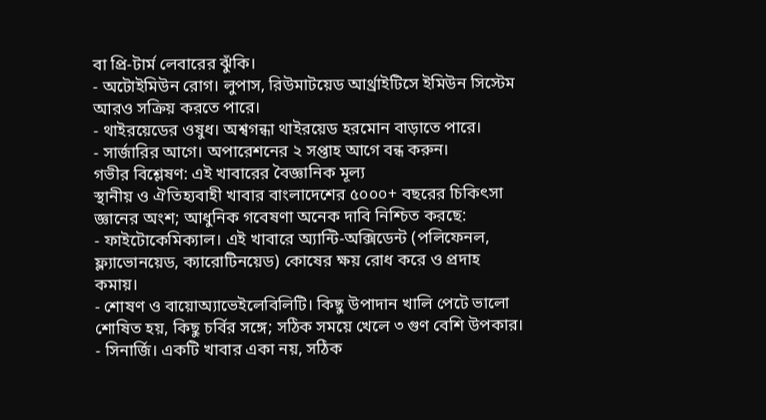বা প্রি-টার্ম লেবারের ঝুঁকি।
- অটোইমিউন রোগ। লুপাস, রিউমাটয়েড আর্থ্রাইটিসে ইমিউন সিস্টেম আরও সক্রিয় করতে পারে।
- থাইরয়েডের ওষুধ। অশ্বগন্ধা থাইরয়েড হরমোন বাড়াতে পারে।
- সার্জারির আগে। অপারেশনের ২ সপ্তাহ আগে বন্ধ করুন।
গভীর বিশ্লেষণ: এই খাবারের বৈজ্ঞানিক মূল্য
স্থানীয় ও ঐতিহ্যবাহী খাবার বাংলাদেশের ৫০০০+ বছরের চিকিৎসা জ্ঞানের অংশ; আধুনিক গবেষণা অনেক দাবি নিশ্চিত করছে:
- ফাইটোকেমিক্যাল। এই খাবারে অ্যান্টি-অক্সিডেন্ট (পলিফেনল, ফ্ল্যাভোনয়েড, ক্যারোটিনয়েড) কোষের ক্ষয় রোধ করে ও প্রদাহ কমায়।
- শোষণ ও বায়োঅ্যাভেইলেবিলিটি। কিছু উপাদান খালি পেটে ভালো শোষিত হয়, কিছু চর্বির সঙ্গে; সঠিক সময়ে খেলে ৩ গুণ বেশি উপকার।
- সিনার্জি। একটি খাবার একা নয়, সঠিক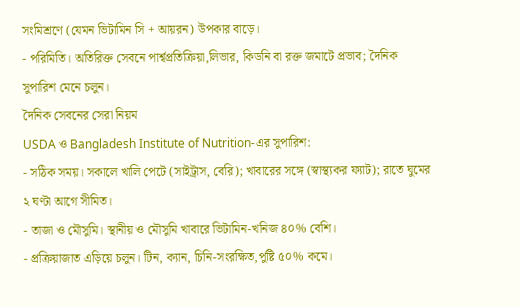সংমিশ্রণে (যেমন ভিটামিন সি + আয়রন) উপকার বাড়ে।
- পরিমিতি। অতিরিক্ত সেবনে পার্শ্বপ্রতিক্রিয়া,লিভার, কিডনি বা রক্ত জমাটে প্রভাব; দৈনিক সুপারিশ মেনে চলুন।
দৈনিক সেবনের সেরা নিয়ম
USDA ও Bangladesh Institute of Nutrition-এর সুপারিশ:
- সঠিক সময়। সকালে খালি পেটে (সাইট্রাস, বেরি); খাবারের সঙ্গে (স্বাস্থ্যকর ফ্যাট); রাতে ঘুমের ২ ঘণ্টা আগে সীমিত।
- তাজা ও মৌসুমি। স্থানীয় ও মৌসুমি খাবারে ভিটামিন-খনিজ ৪০% বেশি।
- প্রক্রিয়াজাত এড়িয়ে চলুন। টিন, ক্যান, চিনি-সংরক্ষিত,পুষ্টি ৫০% কমে।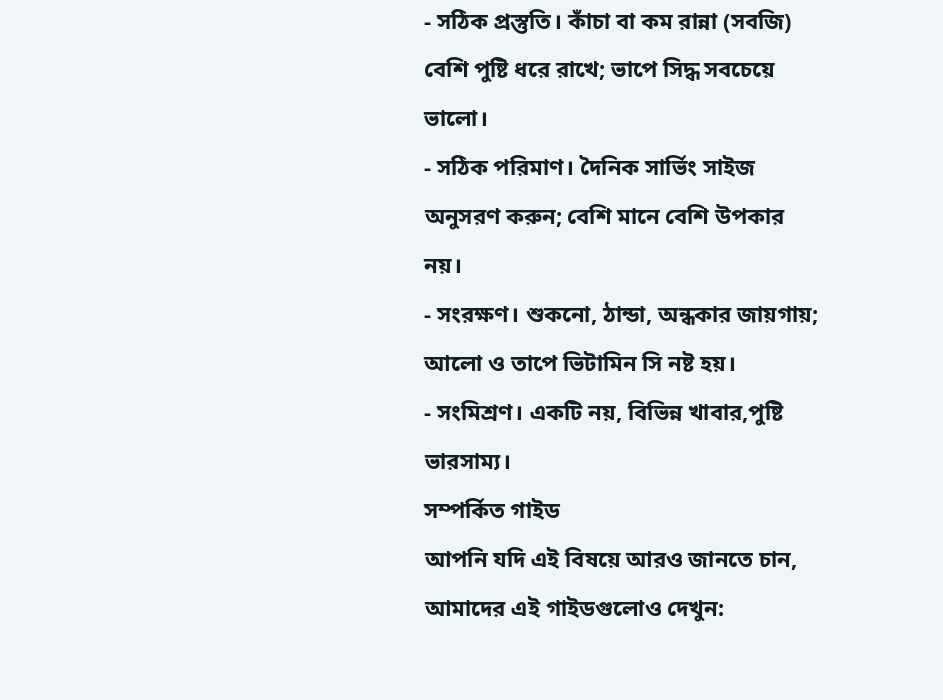- সঠিক প্রস্তুতি। কাঁচা বা কম রান্না (সবজি) বেশি পুষ্টি ধরে রাখে; ভাপে সিদ্ধ সবচেয়ে ভালো।
- সঠিক পরিমাণ। দৈনিক সার্ভিং সাইজ অনুসরণ করুন; বেশি মানে বেশি উপকার নয়।
- সংরক্ষণ। শুকনো, ঠান্ডা, অন্ধকার জায়গায়; আলো ও তাপে ভিটামিন সি নষ্ট হয়।
- সংমিশ্রণ। একটি নয়, বিভিন্ন খাবার,পুষ্টি ভারসাম্য।
সম্পর্কিত গাইড
আপনি যদি এই বিষয়ে আরও জানতে চান, আমাদের এই গাইডগুলোও দেখুন: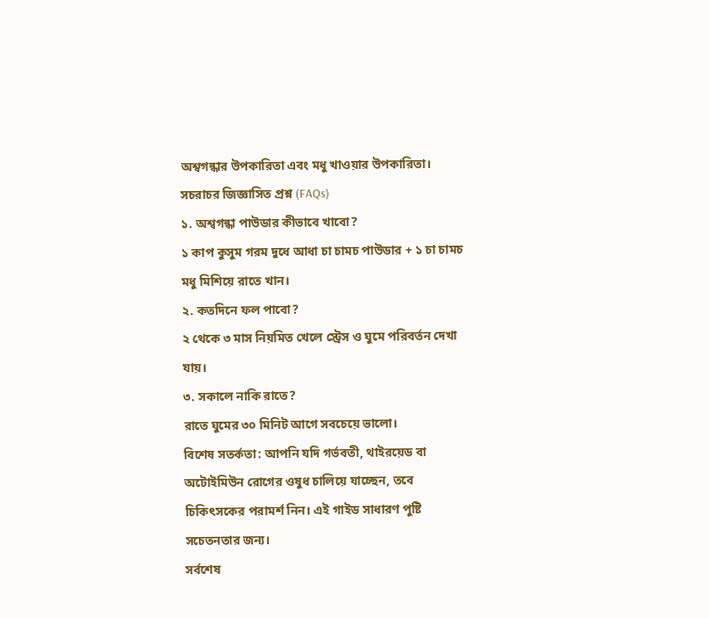অশ্বগন্ধার উপকারিতা এবং মধু খাওয়ার উপকারিতা।
সচরাচর জিজ্ঞাসিত প্রশ্ন (FAQs)
১. অশ্বগন্ধা পাউডার কীভাবে খাবো?
১ কাপ কুসুম গরম দুধে আধা চা চামচ পাউডার + ১ চা চামচ মধু মিশিয়ে রাতে খান।
২. কতদিনে ফল পাবো?
২ থেকে ৩ মাস নিয়মিত খেলে স্ট্রেস ও ঘুমে পরিবর্তন দেখা যায়।
৩. সকালে নাকি রাতে?
রাতে ঘুমের ৩০ মিনিট আগে সবচেয়ে ভালো।
বিশেষ সতর্কতা: আপনি যদি গর্ভবতী, থাইরয়েড বা অটোইমিউন রোগের ওষুধ চালিয়ে যাচ্ছেন, তবে চিকিৎসকের পরামর্শ নিন। এই গাইড সাধারণ পুষ্টি সচেতনতার জন্য।
সর্বশেষ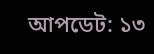আপডেট: ১৩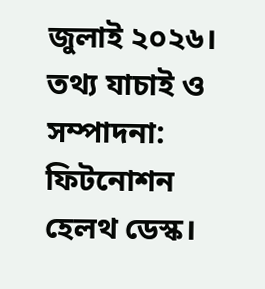জুলাই ২০২৬। তথ্য যাচাই ও সম্পাদনা: ফিটনোশন হেলথ ডেস্ক।